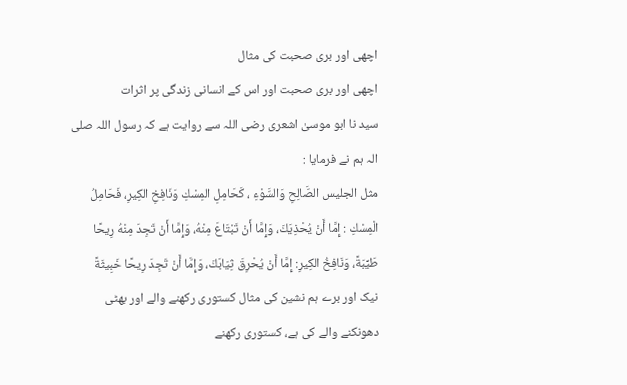اچھی اور بری صحبت کی مثال
اچھی اور بری صحبت اور اس کے انسانی زندگی پر اثرات
سید نا ابو موسیٰ اشعری رضی اللہ سے روایت ہے کہ رسول اللہ صلی الہ ہم نے فرمایا :
مثل الجليس الصَّالِحِ وَالسَّوْءِ ، كَحَامِلِ المِسْكِ وَنَافِخِ الكِيرِ، فَحَامِلُ الْمِسْكِ : إِمَّا أَنْ يُحْذِيَكَ، وَإِمَّا أَنْ تَبْتَاعَ مِنْهُ، وَإِمَّا أَنْ تَجِدَ مِنْهُ رِيحًا طَيِّبَةً، وَنَافِخُ الكِيرِ: إِمَّا أَنْ يُحْرِقَ ثِيَابَكَ، وَإِمَّا أَنْ تَجِدَ رِيحًا خَبِيثَةً
نیک اور برے ہم نشین کی مثال کستوری رکھنے والے اور بھٹی دھونکنے والے کی ہے، کستوری رکھنے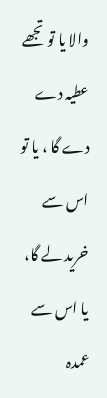والا یا تو تجھے عطیہ دے دے گا ، یا تو اس سے خرید لے گا، یا اس سے عمدہ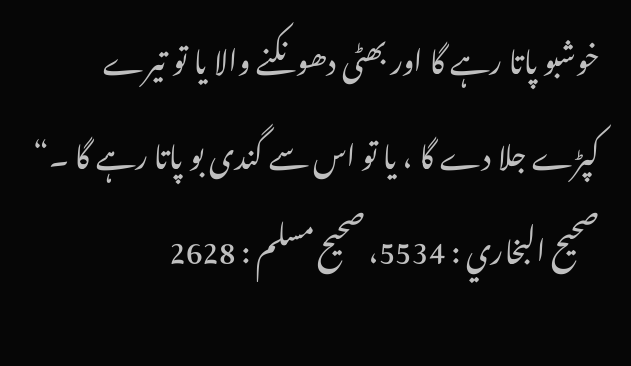خوشبو پاتا رہے گا اور بھٹی دھونکنے والا یا تو تیرے کپڑے جلا دے گا ، یا تو اس سے گندی بو پاتا رہے گا ۔“
صحيح البخاري : 5534، صحیح مسلم : 2628